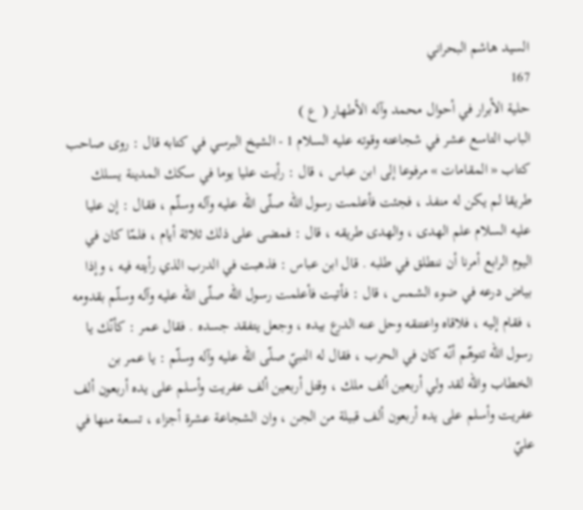السيد هاشم البحراني
167
حلية الأبرار في أحوال محمد وآله الأطهار ( ع )
الباب التاسع عشر في شجاعته وقوته عليه السلام 1 - الشيخ البرسي في كتابه قال : روى صاحب كتاب « المقامات » مرفوعا إلى ابن عباس ، قال : رأيت عليا يوما في سكك المدينة يسلك طريقا لم يكن له منفذ ، فجئت فأعلمت رسول اللّه صلّى اللّه عليه وآله وسلّم ، فقال : إن عليا عليه السلام علم الهدى ، والهدى طريقه ، قال : فمضى على ذلك ثلاثة أيام ، فلمّا كان في اليوم الرابع أمرنا أن ننطلق في طلبه . قال ابن عباس : فذهبت في الدرب الذي رأيته فيه ، وإذا بياض درعه في ضوء الشمس ، قال : فأتيت فأعلمت رسول اللّه صلّى اللّه عليه وآله وسلّم بقدومه ، فقام إليه ، فلاقاه واعتنقه وحل عنه الدرع بيده ، وجعل يتفقد جسده . فقال عمر : كأنّك يا رسول اللّه تتوهّم أنّه كان في الحرب ، فقال له النبيّ صلّى اللّه عليه وآله وسلّم : يا عمر بن الخطاب واللّه لقد ولي أربعين ألف ملك ، وقتل أربعين ألف عفريت وأسلم على يده أربعون ألف عفريت وأسلم على يده أربعون ألف قبيلة من الجن ، وان الشجاعة عشرة أجزاء ، تسعة منها في عليّ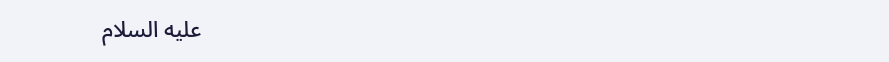عليه السلام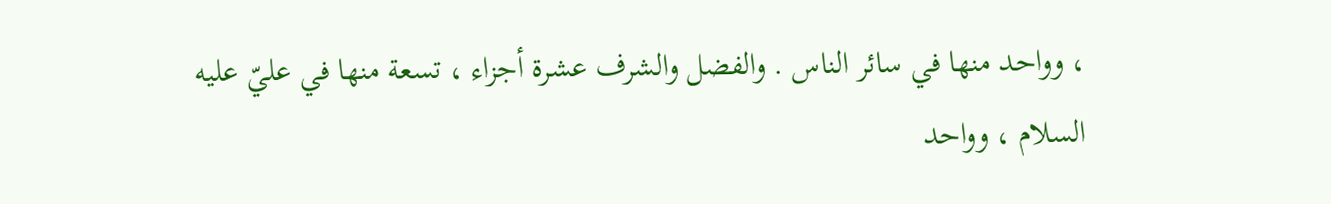، وواحد منها في سائر الناس . والفضل والشرف عشرة أجزاء ، تسعة منها في عليّ عليه السلام ، وواحد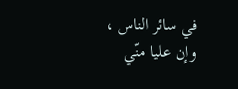في سائر الناس ، وإن عليا منّي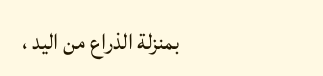بمنزلة الذراع من اليد ،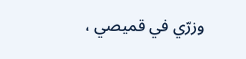وزرّي في قميصي ،